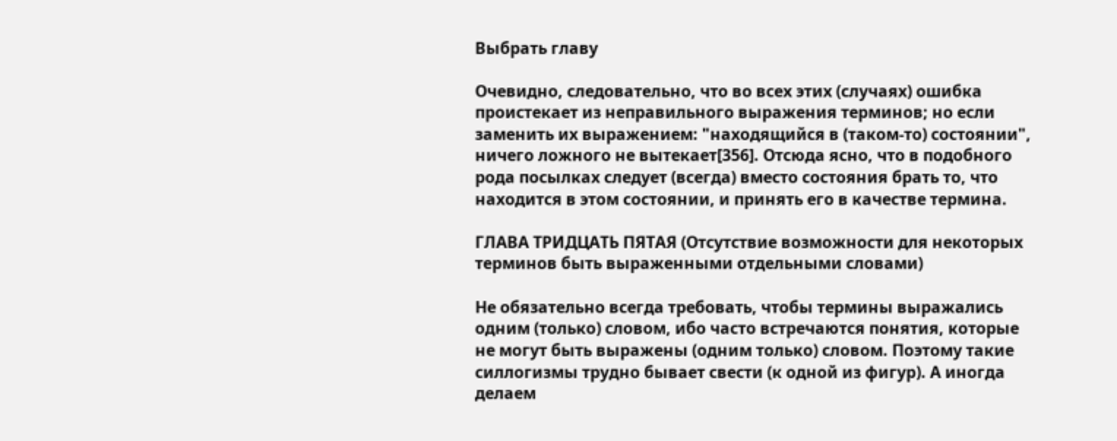Выбрать главу

Очевидно, следовательно, что во всех этих (случаях) ошибка проистекает из неправильного выражения терминов; но если заменить их выражением: "находящийся в (таком-то) состоянии", ничего ложного не вытекает[356]. Отсюда ясно, что в подобного рода посылках следует (всегда) вместо состояния брать то, что находится в этом состоянии, и принять его в качестве термина.

ГЛАВА ТРИДЦАТЬ ПЯТАЯ (Отсутствие возможности для некоторых терминов быть выраженными отдельными словами)

Не обязательно всегда требовать, чтобы термины выражались одним (только) словом, ибо часто встречаются понятия, которые не могут быть выражены (одним только) словом. Поэтому такие силлогизмы трудно бывает свести (к одной из фигур). А иногда делаем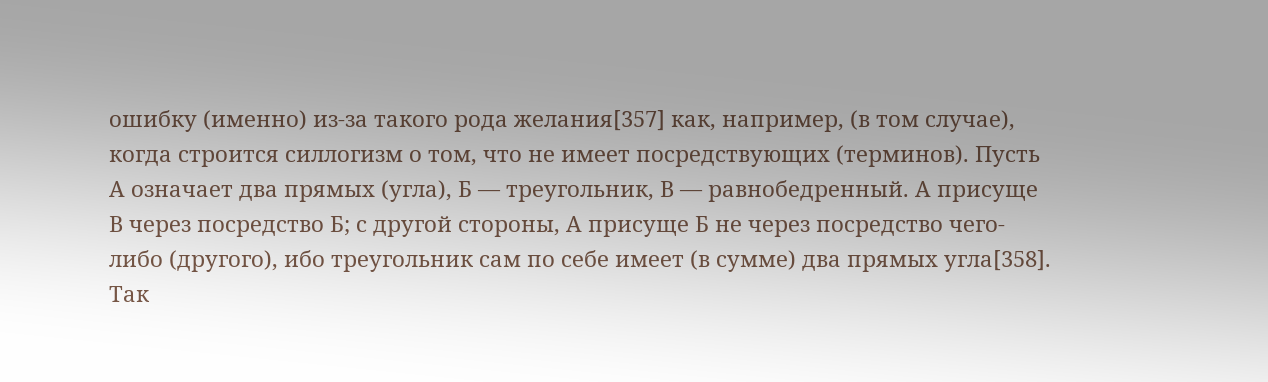ошибку (именно) из-за такого рода желания[357] как, например, (в том случае), когда строится силлогизм о том, что не имеет посредствующих (терминов). Пусть А означает два прямых (угла), Б — треугольник, В — равнобедренный. А присуще В через посредство Б; с другой стороны, А присуще Б не через посредство чего-либо (другого), ибо треугольник сам по себе имеет (в сумме) два прямых угла[358]. Так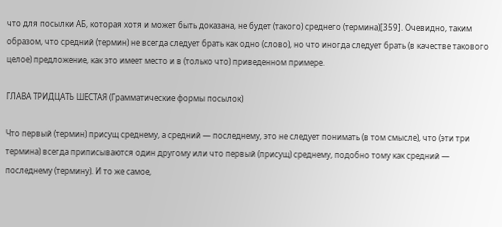что для посылки АБ, которая хотя и может быть доказана, не будет (такого) среднего (термина)[359]. Очевидно, таким образом, что средний (термин) не всегда следует брать как одно (слово), но что иногда следует брать (в качестве такового целое) предложение, как это имеет место и в (только что) приведенном примере.

ГЛАВА ТРИДЦАТЬ ШЕСТАЯ (Грамматические формы посылок)

Что первый (термин) присущ среднему, а средний — последнему, это не следует понимать (в том смысле), что (эти три термина) всегда приписываются один другому или что первый (присущ) среднему, подобно тому как средний — последнему (термину). И то же самое,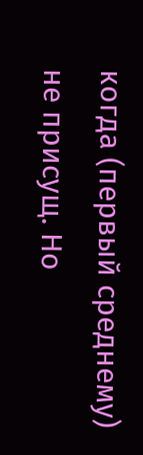когда (первый среднему) не присущ. Но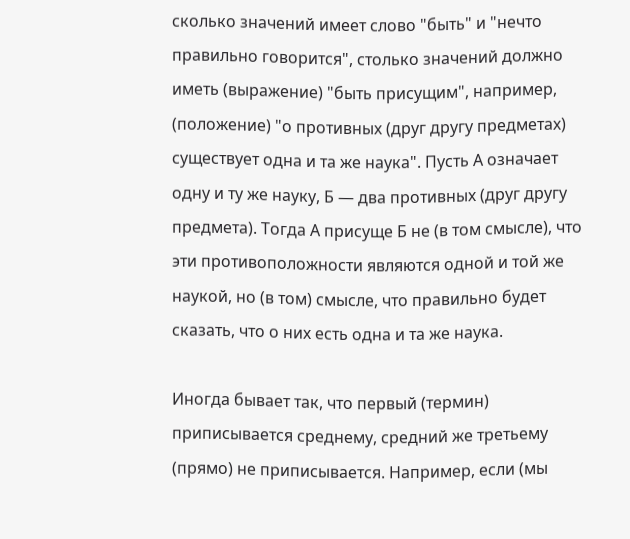сколько значений имеет слово "быть" и "нечто правильно говорится", столько значений должно иметь (выражение) "быть присущим", например, (положение) "о противных (друг другу предметах) существует одна и та же наука". Пусть А означает одну и ту же науку, Б — два противных (друг другу предмета). Тогда А присуще Б не (в том смысле), что эти противоположности являются одной и той же наукой, но (в том) смысле, что правильно будет сказать, что о них есть одна и та же наука.

Иногда бывает так, что первый (термин) приписывается среднему, средний же третьему (прямо) не приписывается. Например, если (мы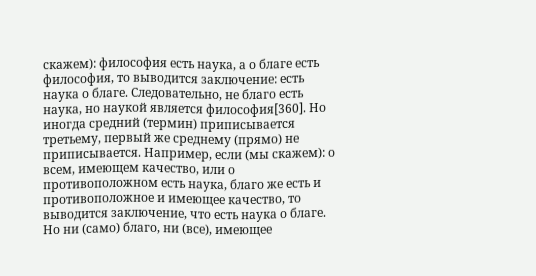скажем): философия есть наука, а о благе есть философия, то выводится заключение: есть наука о благе. Следовательно, не благо есть наука, но наукой является философия[360]. Но иногда средний (термин) приписывается третьему, первый же среднему (прямо) не приписывается. Например, если (мы скажем): о всем, имеющем качество, или о противоположном есть наука, благо же есть и противоположное и имеющее качество, то выводится заключение, что есть наука о благе. Но ни (само) благо, ни (все), имеющее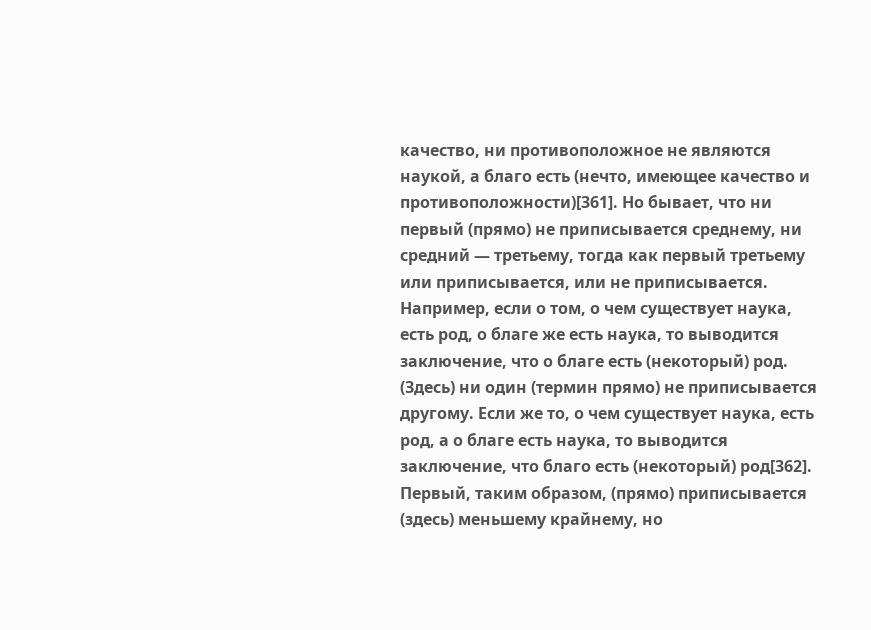качество, ни противоположное не являются наукой, а благо есть (нечто, имеющее качество и противоположности)[361]. Но бывает, что ни первый (прямо) не приписывается среднему, ни средний — третьему, тогда как первый третьему или приписывается, или не приписывается. Например, если о том, о чем существует наука, есть род, о благе же есть наука, то выводится заключение, что о благе есть (некоторый) род. (Здесь) ни один (термин прямо) не приписывается другому. Если же то, о чем существует наука, есть род, а о благе есть наука, то выводится заключение, что благо есть (некоторый) род[362]. Первый, таким образом, (прямо) приписывается (здесь) меньшему крайнему, но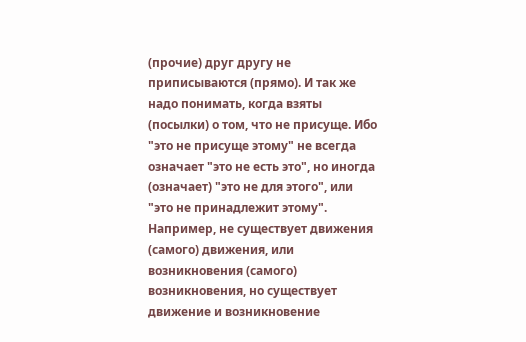(прочие) друг другу не приписываются (прямо). И так же надо понимать, когда взяты (посылки) о том, что не присуще. Ибо "это не присуще этому" не всегда означает "это не есть это", но иногда (означает) "это не для этого", или "это не принадлежит этому". Например, не существует движения (самого) движения, или возникновения (самого) возникновения, но существует движение и возникновение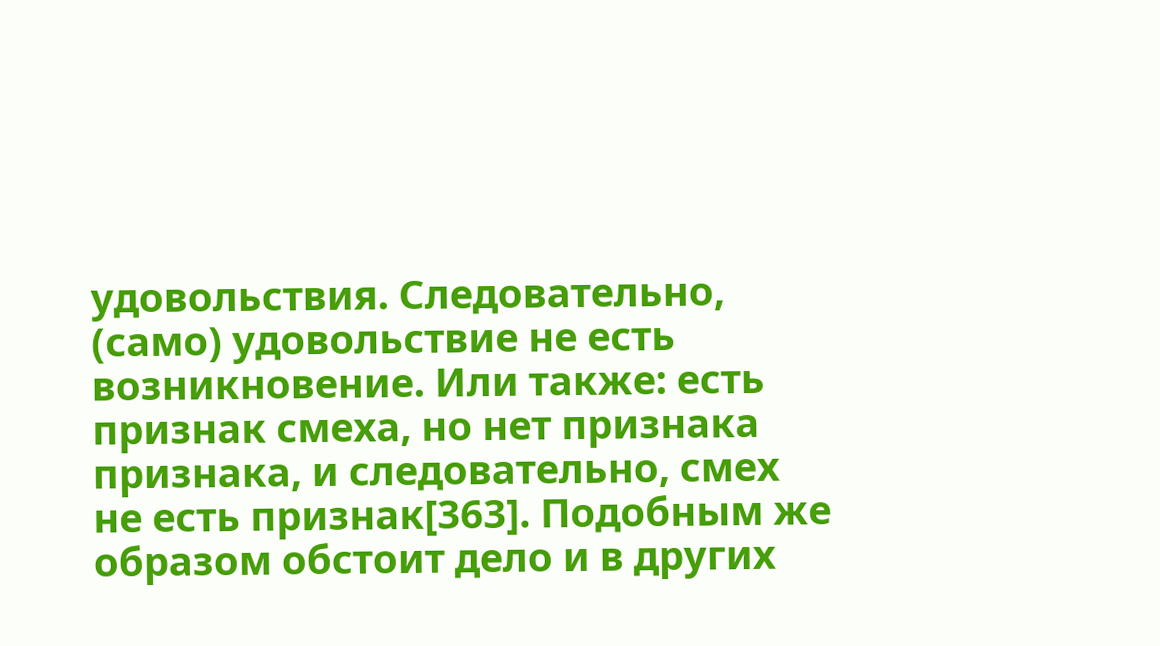удовольствия. Следовательно, (само) удовольствие не есть возникновение. Или также: есть признак смеха, но нет признака признака, и следовательно, смех не есть признак[363]. Подобным же образом обстоит дело и в других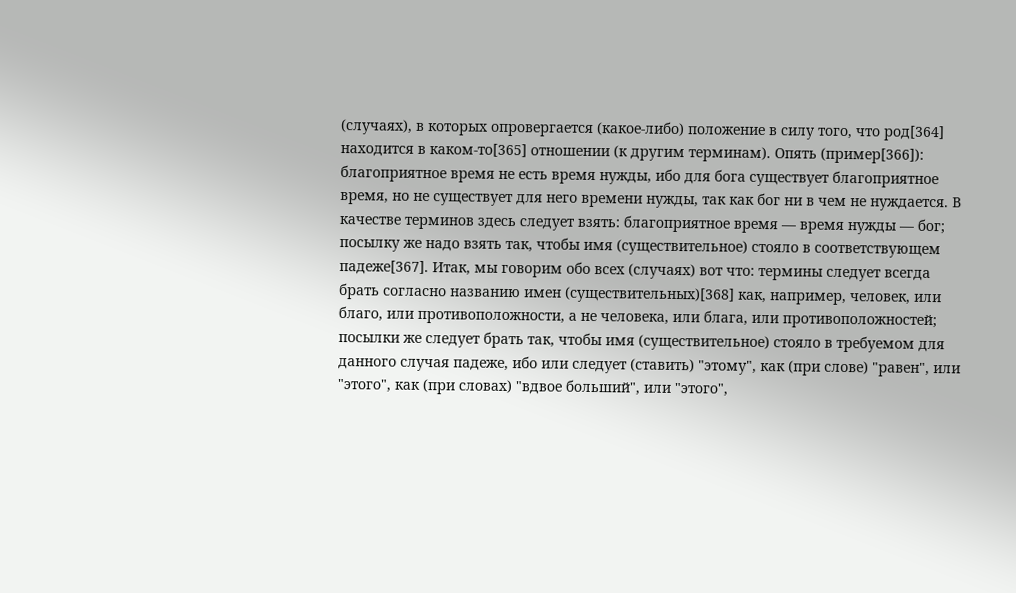(случаях), в которых опровергается (какое-либо) положение в силу того, что род[364] находится в каком-то[365] отношении (к другим терминам). Опять (пример[366]): благоприятное время не есть время нужды, ибо для бога существует благоприятное время, но не существует для него времени нужды, так как бог ни в чем не нуждается. В качестве терминов здесь следует взять: благоприятное время — время нужды — бог; посылку же надо взять так, чтобы имя (существительное) стояло в соответствующем падеже[367]. Итак, мы говорим обо всех (случаях) вот что: термины следует всегда брать согласно названию имен (существительных)[368] как, например, человек, или благо, или противоположности, а не человека, или блага, или противоположностей; посылки же следует брать так, чтобы имя (существительное) стояло в требуемом для данного случая падеже, ибо или следует (ставить) "этому", как (при слове) "равен", или "этого", как (при словах) "вдвое больший", или "этого",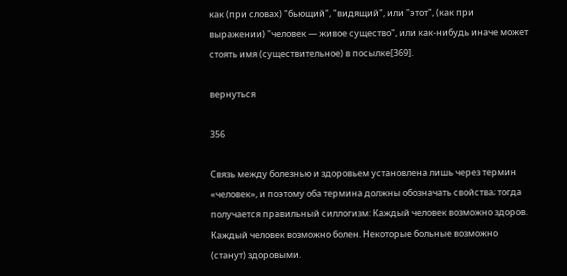как (при словах) "бьющий", "видящий", или "этот", (как при выражении) "человек — живое существо", или как-нибудь иначе может стоять имя (существительное) в посылке[369].

вернуться

356

Связь между болезнью и здоровьем установлена лишь через термин «человек», и поэтому оба термина должны обозначать свойства; тогда получается правильный силлогизм: Каждый человек возможно здоров. Каждый человек возможно болен. Некоторые больные возможно (станут) здоровыми.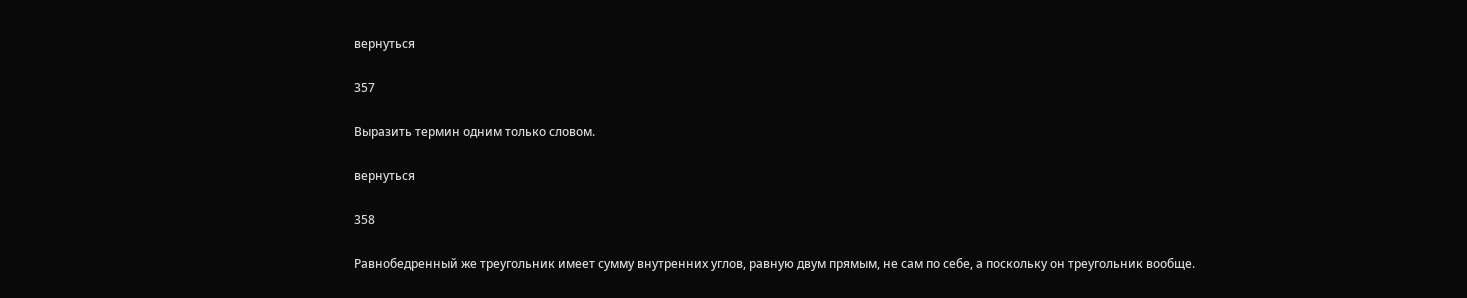вернуться

357

Выразить термин одним только словом.

вернуться

358

Равнобедренный же треугольник имеет сумму внутренних углов, равную двум прямым, не сам по себе, а поскольку он треугольник вообще.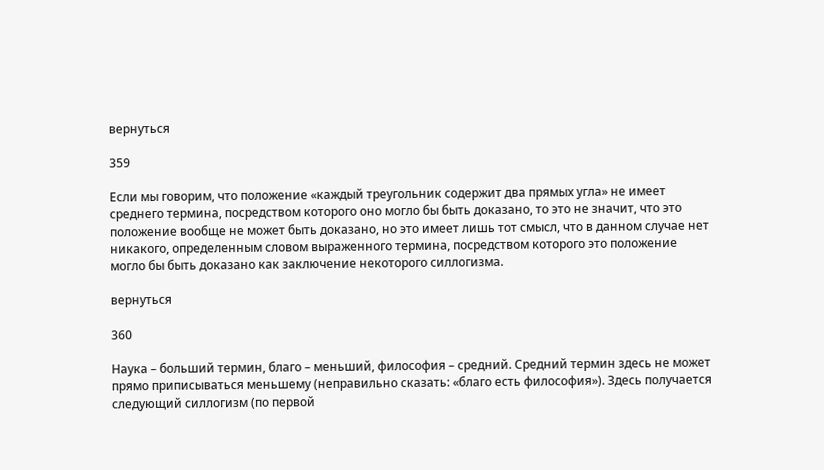вернуться

359

Если мы говорим, что положение «каждый треугольник содержит два прямых угла» не имеет среднего термина, посредством которого оно могло бы быть доказано, то это не значит, что это положение вообще не может быть доказано, но это имеет лишь тот смысл, что в данном случае нет никакого, определенным словом выраженного термина, посредством которого это положение могло бы быть доказано как заключение некоторого силлогизма.

вернуться

360

Наука – больший термин, благо – меньший, философия – средний. Средний термин здесь не может прямо приписываться меньшему (неправильно сказать: «благо есть философия»). Здесь получается следующий силлогизм (по первой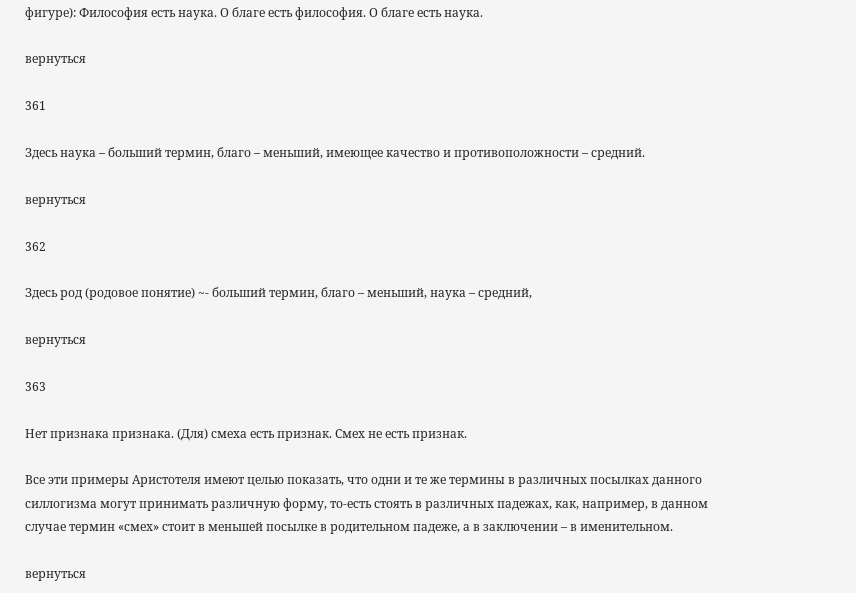фигуре): Философия есть наука. О благе есть философия. О благе есть наука.

вернуться

361

Здесь наука – больший термин, благо – меньший, имеющее качество и противоположности – средний.

вернуться

362

Здесь род (родовое понятие) ~- больший термин, благо – меньший, наука – средний,

вернуться

363

Нет признака признака. (Для) смеха есть признак. Смех не есть признак.

Все эти примеры Аристотеля имеют целью показать, что одни и те же термины в различных посылках данного силлогизма могут принимать различную форму, то-есть стоять в различных падежах, как, например, в данном случае термин «смех» стоит в меньшей посылке в родительном падеже, а в заключении – в именительном.

вернуться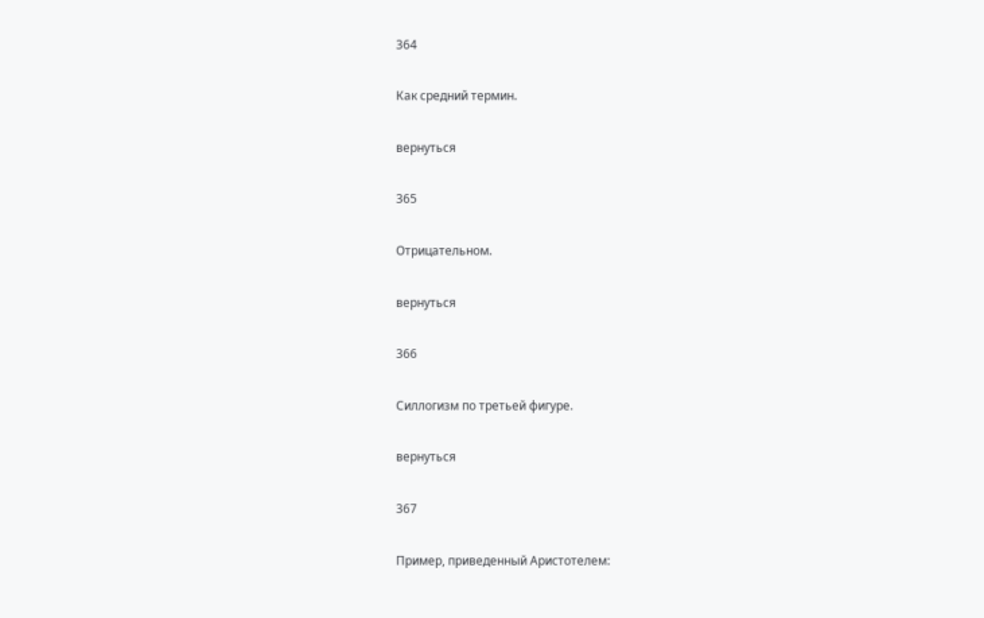364

Как средний термин.

вернуться

365

Отрицательном.

вернуться

366

Силлогизм по третьей фигуре.

вернуться

367

Пример, приведенный Аристотелем: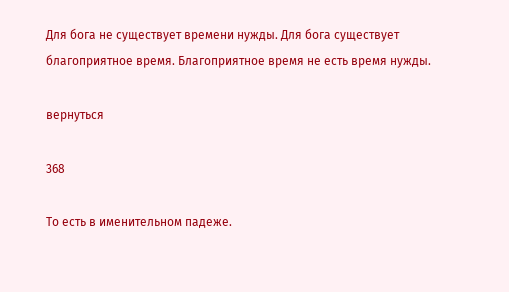Для бога не существует времени нужды. Для бога существует благоприятное время. Благоприятное время не есть время нужды.

вернуться

368

То есть в именительном падеже.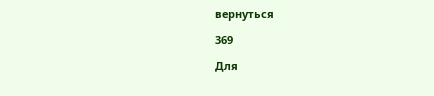вернуться

369

Для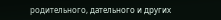родительного, дательного и других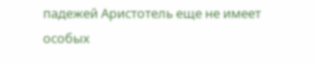падежей Аристотель еще не имеет особых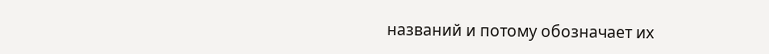названий и потому обозначает их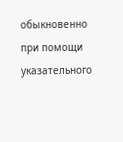обыкновенно при помощи указательного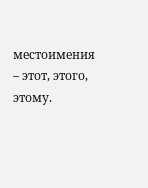местоимения – этот, этого, этому.